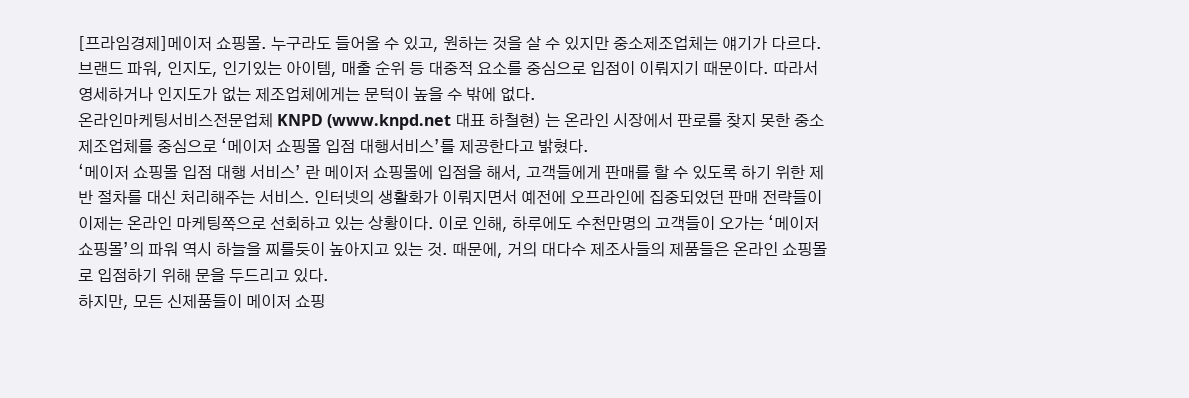[프라임경제]메이저 쇼핑몰. 누구라도 들어올 수 있고, 원하는 것을 살 수 있지만 중소제조업체는 얘기가 다르다. 브랜드 파워, 인지도, 인기있는 아이템, 매출 순위 등 대중적 요소를 중심으로 입점이 이뤄지기 때문이다. 따라서 영세하거나 인지도가 없는 제조업체에게는 문턱이 높을 수 밖에 없다.
온라인마케팅서비스전문업체 KNPD (www.knpd.net 대표 하철현) 는 온라인 시장에서 판로를 찾지 못한 중소제조업체를 중심으로 ‘메이저 쇼핑몰 입점 대행서비스’를 제공한다고 밝혔다.
‘메이저 쇼핑몰 입점 대행 서비스’ 란 메이저 쇼핑몰에 입점을 해서, 고객들에게 판매를 할 수 있도록 하기 위한 제반 절차를 대신 처리해주는 서비스. 인터넷의 생활화가 이뤄지면서 예전에 오프라인에 집중되었던 판매 전략들이 이제는 온라인 마케팅쪽으로 선회하고 있는 상황이다. 이로 인해, 하루에도 수천만명의 고객들이 오가는 ‘메이저 쇼핑몰’의 파워 역시 하늘을 찌를듯이 높아지고 있는 것. 때문에, 거의 대다수 제조사들의 제품들은 온라인 쇼핑몰로 입점하기 위해 문을 두드리고 있다.
하지만, 모든 신제품들이 메이저 쇼핑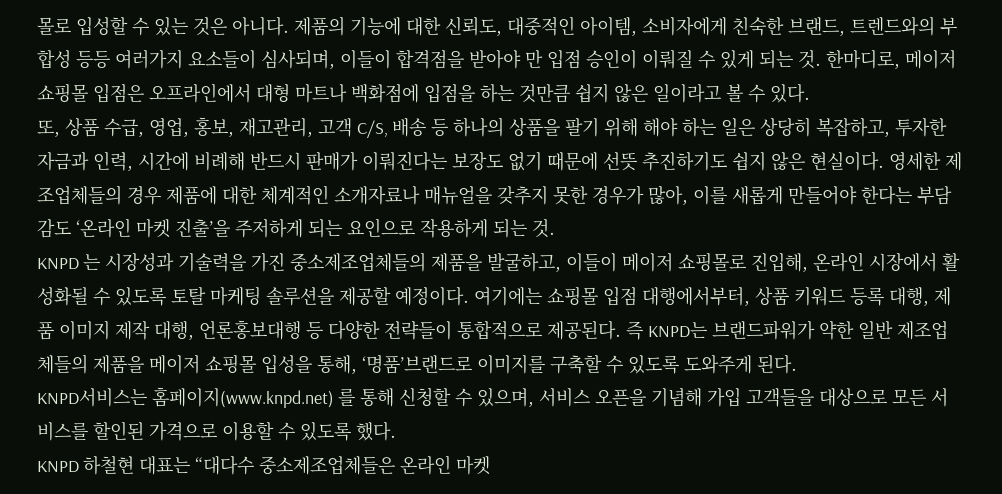몰로 입성할 수 있는 것은 아니다. 제품의 기능에 대한 신뢰도, 대중적인 아이템, 소비자에게 친숙한 브랜드, 트렌드와의 부합성 등등 여러가지 요소들이 심사되며, 이들이 합격점을 받아야 만 입점 승인이 이뤄질 수 있게 되는 것. 한마디로, 메이저 쇼핑몰 입점은 오프라인에서 대형 마트나 백화점에 입점을 하는 것만큼 쉽지 않은 일이라고 볼 수 있다.
또, 상품 수급, 영업, 홍보, 재고관리, 고객 C/S, 배송 등 하나의 상품을 팔기 위해 해야 하는 일은 상당히 복잡하고, 투자한 자금과 인력, 시간에 비례해 반드시 판매가 이뤄진다는 보장도 없기 때문에 선뜻 추진하기도 쉽지 않은 현실이다. 영세한 제조업체들의 경우 제품에 대한 체계적인 소개자료나 매뉴얼을 갖추지 못한 경우가 많아, 이를 새롭게 만들어야 한다는 부담감도 ‘온라인 마켓 진출’을 주저하게 되는 요인으로 작용하게 되는 것.
KNPD 는 시장성과 기술력을 가진 중소제조업체들의 제품을 발굴하고, 이들이 메이저 쇼핑몰로 진입해, 온라인 시장에서 활성화될 수 있도록 토탈 마케팅 솔루션을 제공할 예정이다. 여기에는 쇼핑몰 입점 대행에서부터, 상품 키워드 등록 대행, 제품 이미지 제작 대행, 언론홍보대행 등 다양한 전략들이 통합적으로 제공된다. 즉 KNPD는 브랜드파워가 약한 일반 제조업체들의 제품을 메이저 쇼핑몰 입성을 통해, ‘명품’브랜드로 이미지를 구축할 수 있도록 도와주게 된다.
KNPD서비스는 홈페이지(www.knpd.net) 를 통해 신청할 수 있으며, 서비스 오픈을 기념해 가입 고객들을 대상으로 모든 서비스를 할인된 가격으로 이용할 수 있도록 했다.
KNPD 하철현 대표는 “대다수 중소제조업체들은 온라인 마켓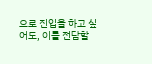으로 진입을 하고 싶어도, 이를 전담할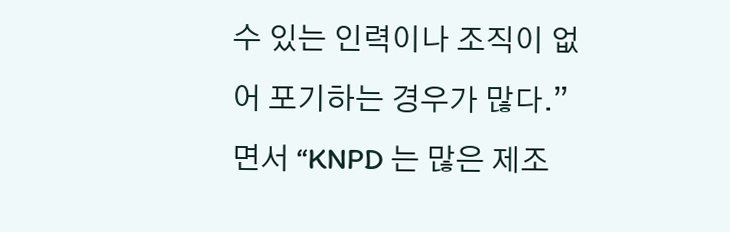수 있는 인력이나 조직이 없어 포기하는 경우가 많다.” 면서 “KNPD 는 많은 제조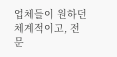업체들이 원하던 체계적이고, 전문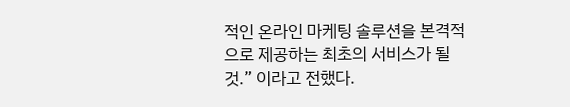적인 온라인 마케팅 솔루션을 본격적으로 제공하는 최초의 서비스가 될 것.” 이라고 전했다.